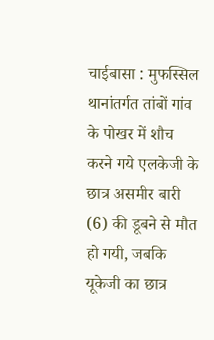चाईबासा : मुफस्सिल थानांतर्गत तांबों गांव के पोखर में शौच करने गये एलकेजी के छात्र असमीर बारी (6) की डूबने से मौत हो गयी, जबकि यूकेजी का छात्र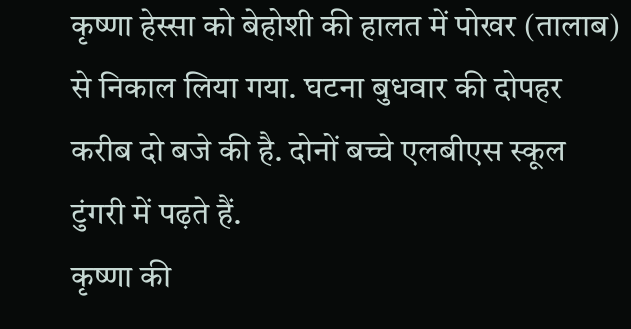कृष्णा हेस्सा को बेहोशी की हालत में पोखर (तालाब) से निकाल लिया गया. घटना बुधवार की दोपहर करीब दो बजे की है. दोनों बच्चे एलबीएस स्कूल टुंगरी में पढ़ते हैं.
कृष्णा की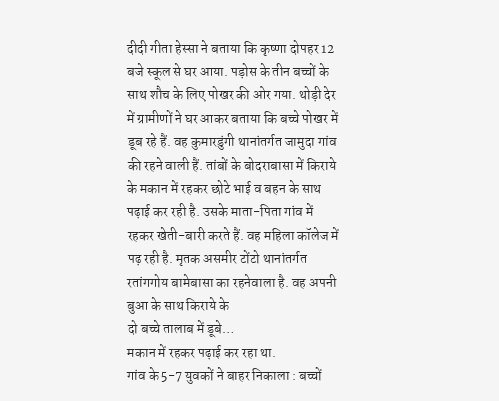दीदी गीता हेस्सा ने बताया कि कृष्णा दोपहर 12 बजे स्कूल से घर आया. पड़ोस के तीन बच्चों के साथ शौच के लिए पोखर की ओर गया. थोड़ी देर में ग्रामीणों ने घर आकर बताया कि बच्चे पोखर में डूब रहे हैं. वह कुमारडुंगी थानांतर्गत जामुदा गांव की रहने वाली हैं. तांबों के बोदराबासा में किराये के मकान में रहकर छोटे भाई व बहन के साथ पढ़ाई कर रही है. उसके माता-पिता गांव में रहकर खेती-बारी करते हैं. वह महिला कॉलेज में पढ़ रही है. मृतक असमीर टोंटो थानांतर्गत रतांगगोय बामेबासा का रहनेवाला है. वह अपनी बुआ के साथ किराये के
दो बच्चे तालाब में डूबे…
मकान में रहकर पढ़ाई कर रहा था.
गांव के 5-7 युवकों ने बाहर निकाला : बच्चों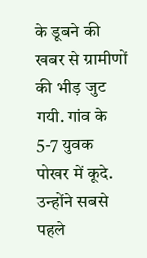के डूबने की खबर से ग्रामीणों की भीड़ जुट गयी. गांव के 5-7 युवक पोखर में कूदे. उन्होंने सबसे पहले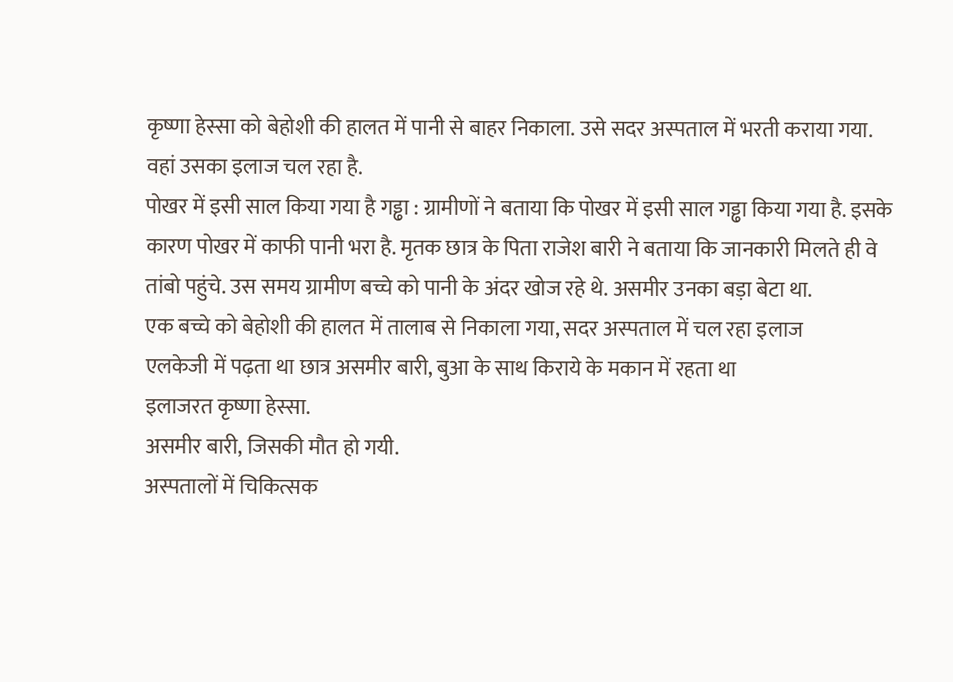कृष्णा हेस्सा को बेहोशी की हालत में पानी से बाहर निकाला. उसे सदर अस्पताल में भरती कराया गया. वहां उसका इलाज चल रहा है.
पोखर में इसी साल किया गया है गड्ढा : ग्रामीणों ने बताया कि पोखर में इसी साल गड्ढा किया गया है. इसके कारण पोखर में काफी पानी भरा है. मृतक छात्र के पिता राजेश बारी ने बताया कि जानकारी मिलते ही वे तांबो पहुंचे. उस समय ग्रामीण बच्चे को पानी के अंदर खोज रहे थे. असमीर उनका बड़ा बेटा था.
एक बच्चे को बेहोशी की हालत में तालाब से निकाला गया, सदर अस्पताल में चल रहा इलाज
एलकेजी में पढ़ता था छात्र असमीर बारी, बुआ के साथ किराये के मकान में रहता था
इलाजरत कृष्णा हेस्सा.
असमीर बारी, जिसकी मौत हो गयी.
अस्पतालों में चिकित्सक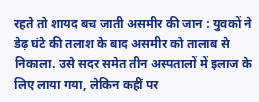रहते तो शायद बच जाती असमीर की जान : युवकों ने डेढ़ घंटे की तलाश के बाद असमीर को तालाब से निकाला. उसे सदर समेत तीन अस्पतालों में इलाज के लिए लाया गया, लेकिन कहीं पर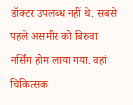डॉक्टर उपलब्ध नहीं थे. सबसे पहले असमीर को बिरुवा नर्सिंग होम लाया गया. वहां चिकित्सक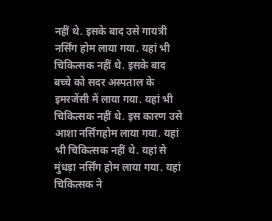नहीं थे. इसके बाद उसे गायत्री नर्सिंग होम लाया गया. यहां भी चिकित्सक नहीं थे. इसके बाद बच्चे को सदर अस्पताल के इमरजेंसी में लाया गया. यहां भी चिकित्सक नहीं थे. इस कारण उसे आशा नर्सिंगहोम लाया गया. यहां भी चिकित्सक नहीं थे. यहां से मुंधड़ा नर्सिंग होम लाया गया. यहां चिकित्सक ने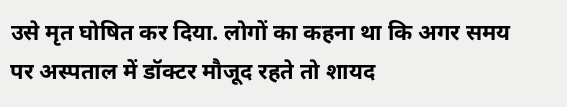उसे मृत घोषित कर दिया. लोगों का कहना था कि अगर समय पर अस्पताल में डॉक्टर मौजूद रहते तो शायद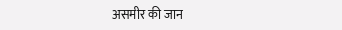असमीर की जान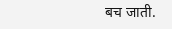बच जाती.